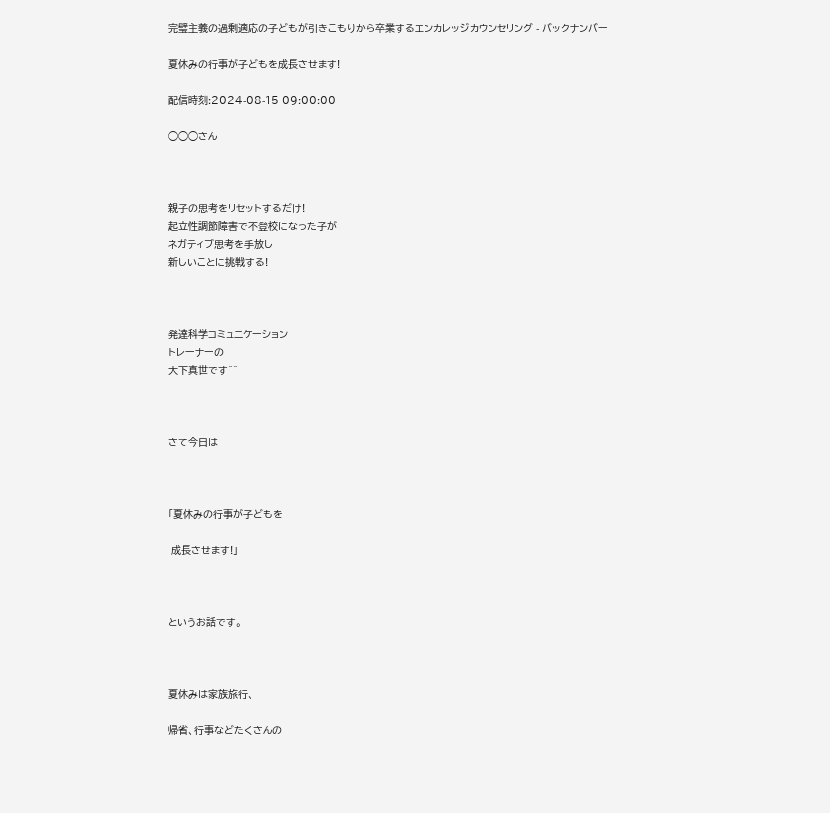完璧主義の過剰適応の子どもが引きこもりから卒業するエンカレッジカウンセリング - バックナンバー

夏休みの行事が子どもを成長させます!

配信時刻:2024-08-15 09:00:00

◯◯◯さん



親子の思考をリセットするだけ!
起立性調節障害で不登校になった子が
ネガティブ思考を手放し
新しいことに挑戦する!



発達科学コミュニケーション
トレーナーの
大下真世です^^



さて今日は



「夏休みの行事が子どもを

 成長させます!」



というお話です。



夏休みは家族旅行、

帰省、行事などたくさんの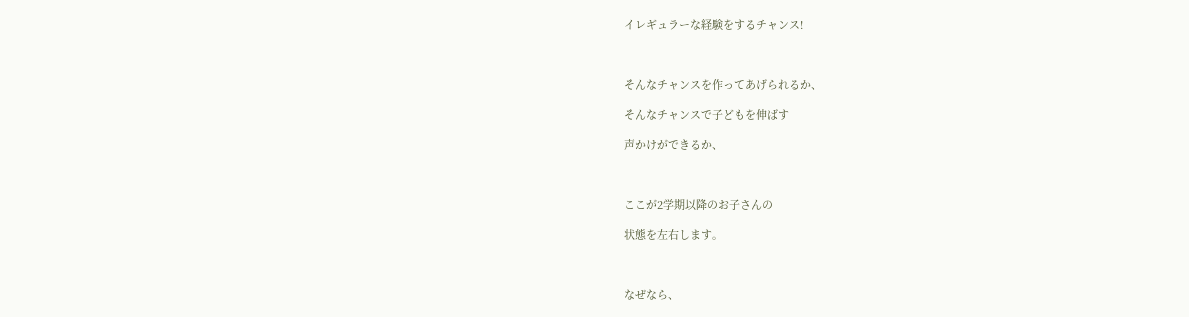イレギュラーな経験をするチャンス!



そんなチャンスを作ってあげられるか、

そんなチャンスで子どもを伸ばす

声かけができるか、



ここが2学期以降のお子さんの

状態を左右します。



なぜなら、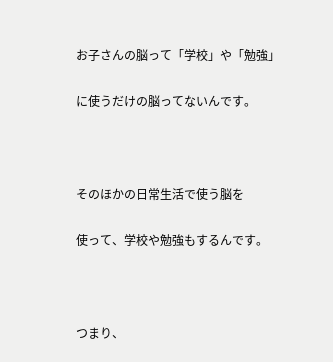お子さんの脳って「学校」や「勉強」

に使うだけの脳ってないんです。



そのほかの日常生活で使う脳を

使って、学校や勉強もするんです。



つまり、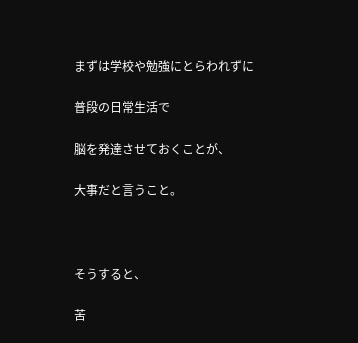まずは学校や勉強にとらわれずに

普段の日常生活で

脳を発達させておくことが、

大事だと言うこと。



そうすると、

苦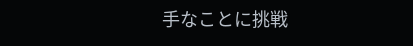手なことに挑戦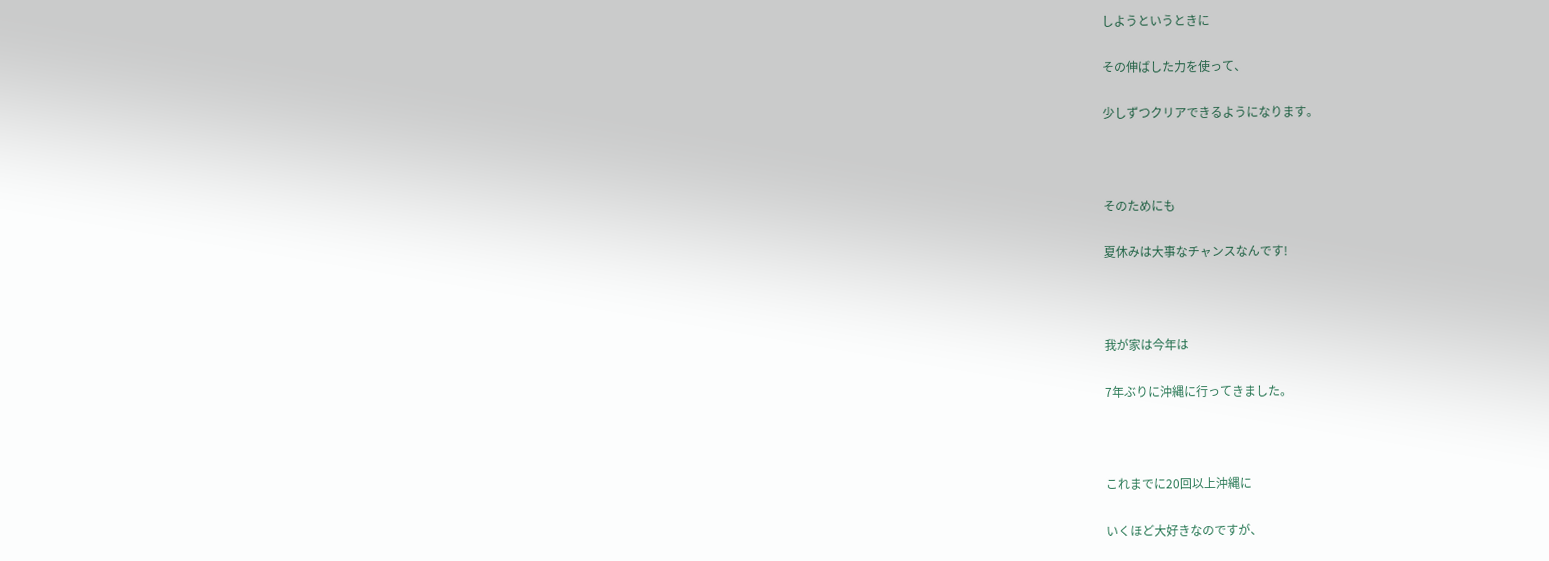しようというときに

その伸ばした力を使って、

少しずつクリアできるようになります。



そのためにも

夏休みは大事なチャンスなんです!



我が家は今年は

7年ぶりに沖縄に行ってきました。



これまでに20回以上沖縄に

いくほど大好きなのですが、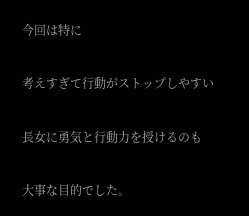今回は特に

考えすぎて行動がストップしやすい

長女に勇気と行動力を授けるのも

大事な目的でした。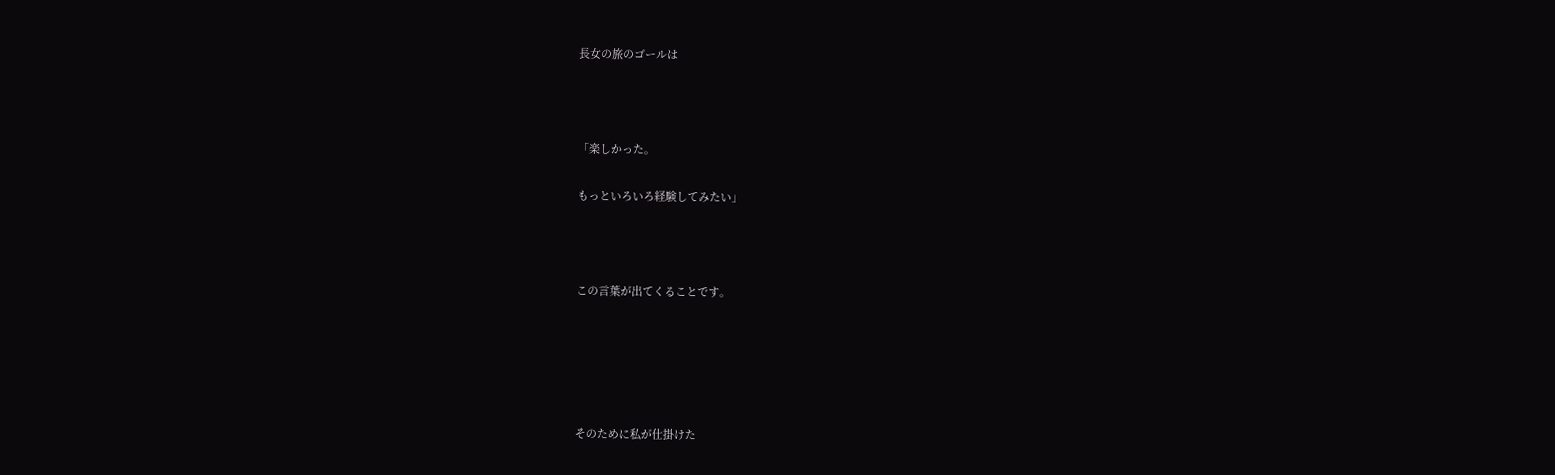長女の旅のゴールは



「楽しかった。

もっといろいろ経験してみたい」



この言葉が出てくることです。





そのために私が仕掛けた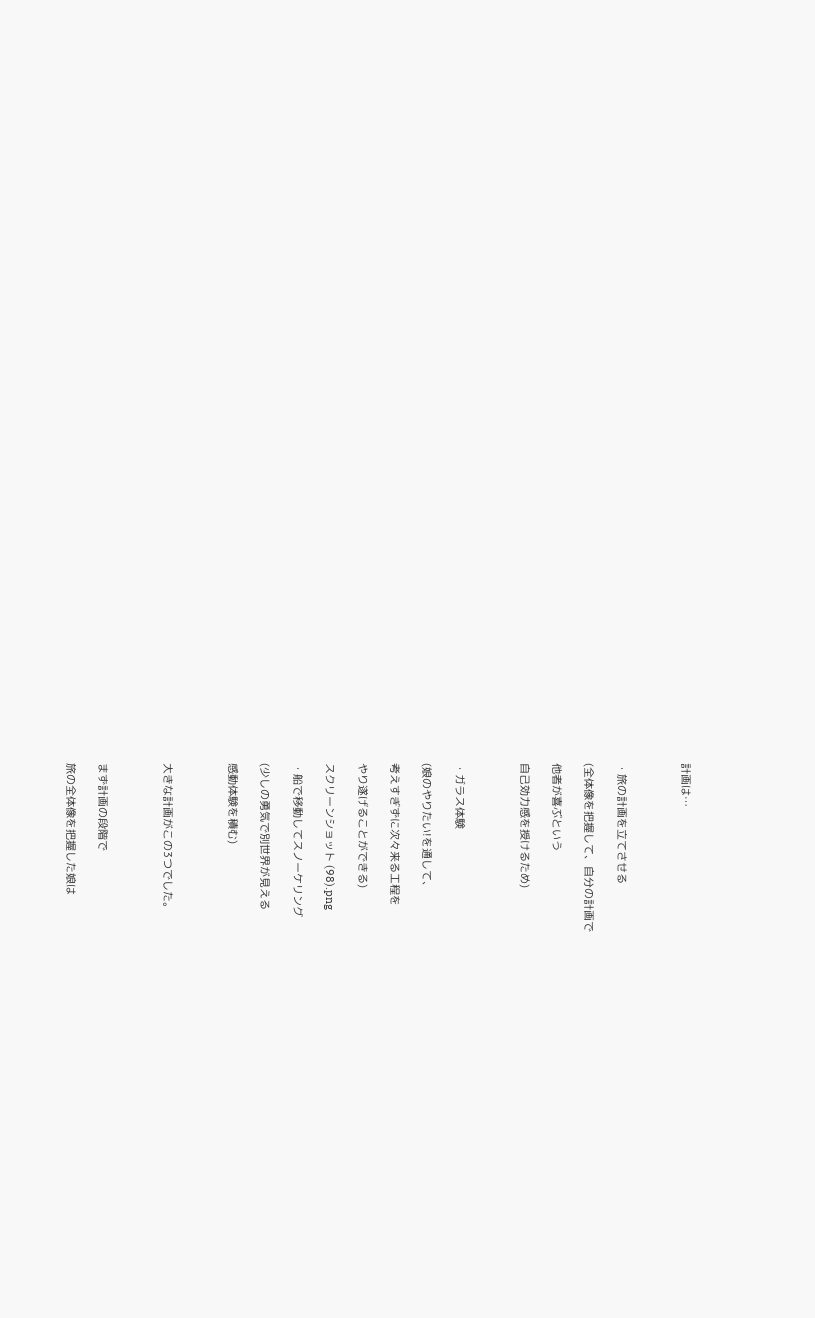計画は…



・旅の計画を立てさせる

(全体像を把握して、自分の計画で

他者が喜ぶという

自己効力感を授けるため)



・ガラス体験

(娘のやりたい!を通して、

考えすぎずに次々来る工程を

やり遂げることができる)

スクリーンショット (98).png

・船で移動してスノーケリング

(少しの勇気で別世界が見える

感動体験を積む)



大きな計画がこの3つでした。



まず計画の段階で

旅の全体像を把握した娘は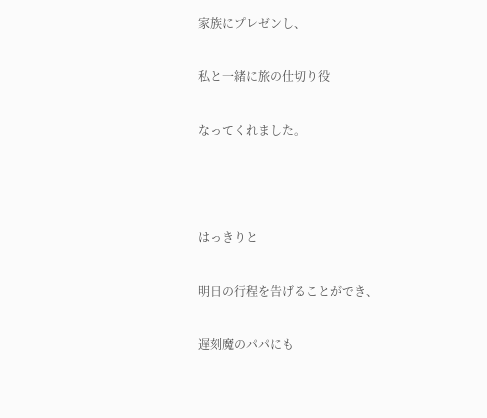家族にプレゼンし、

私と一緒に旅の仕切り役

なってくれました。



はっきりと

明日の行程を告げることができ、

遅刻魔のパパにも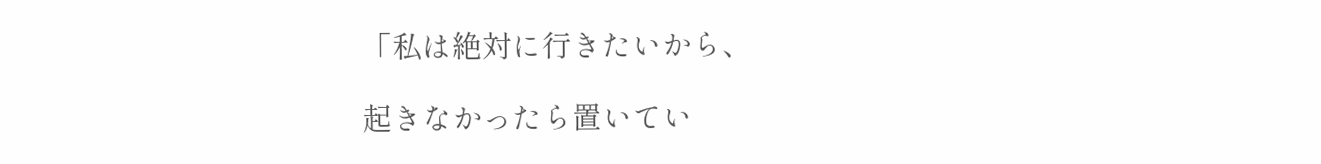「私は絶対に行きたいから、

起きなかったら置いてい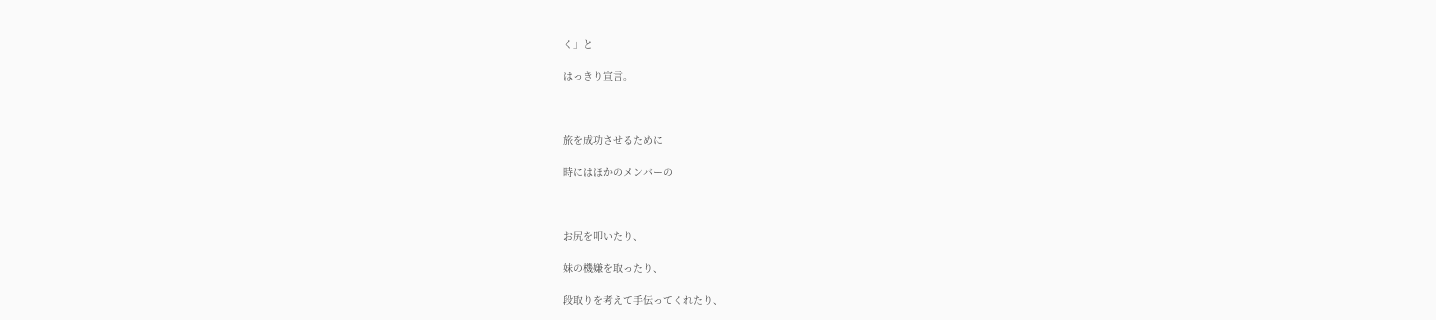く」と

はっきり宣言。



旅を成功させるために

時にはほかのメンバーの



お尻を叩いたり、

妹の機嫌を取ったり、

段取りを考えて手伝ってくれたり、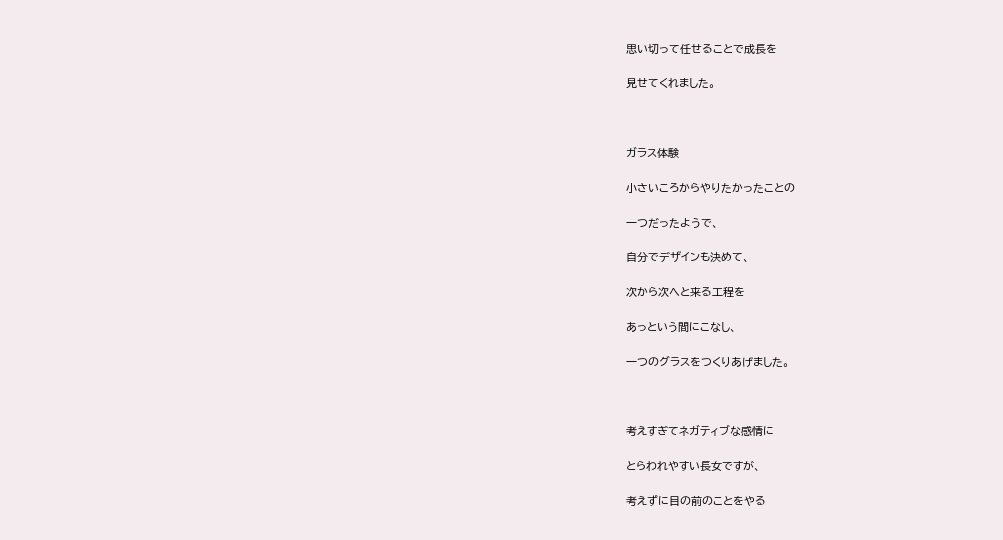思い切って任せることで成長を

見せてくれました。



ガラス体験

小さいころからやりたかったことの

一つだったようで、

自分でデザインも決めて、

次から次へと来る工程を

あっという間にこなし、

一つのグラスをつくりあげました。



考えすぎてネガティブな感情に

とらわれやすい長女ですが、

考えずに目の前のことをやる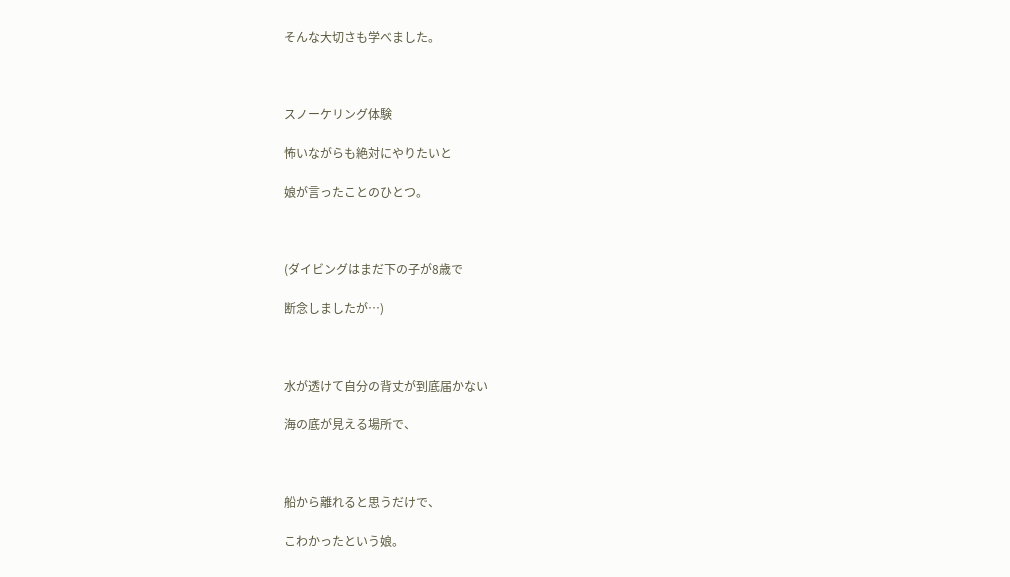そんな大切さも学べました。



スノーケリング体験

怖いながらも絶対にやりたいと

娘が言ったことのひとつ。



(ダイビングはまだ下の子が8歳で

断念しましたが…)



水が透けて自分の背丈が到底届かない

海の底が見える場所で、



船から離れると思うだけで、

こわかったという娘。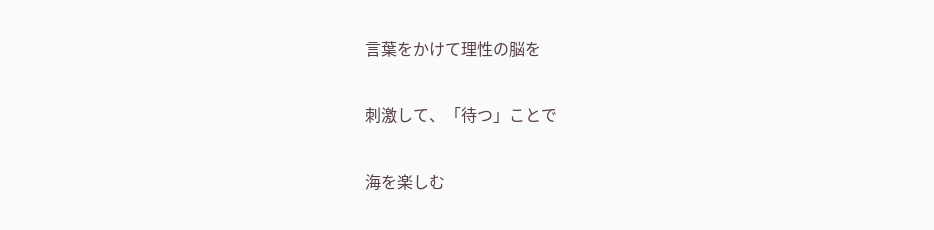言葉をかけて理性の脳を

刺激して、「待つ」ことで

海を楽しむ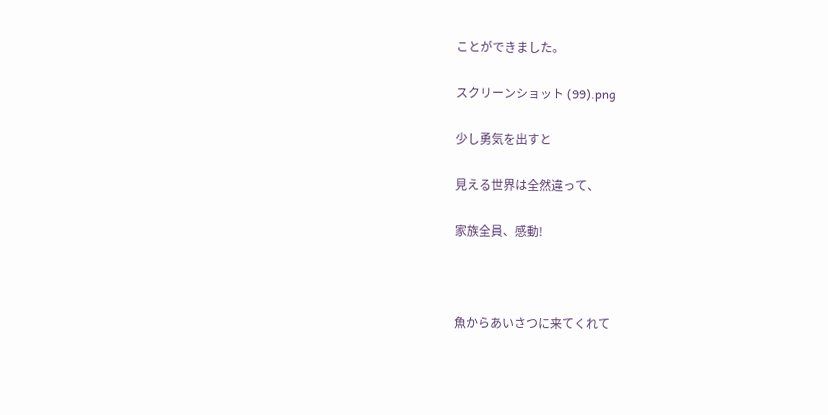ことができました。

スクリーンショット (99).png

少し勇気を出すと

見える世界は全然違って、

家族全員、感動!



魚からあいさつに来てくれて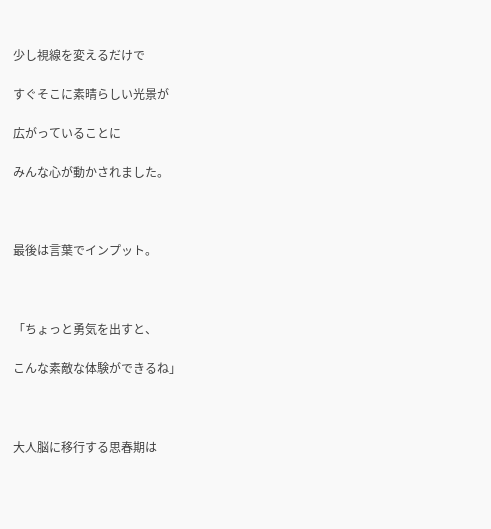少し視線を変えるだけで

すぐそこに素晴らしい光景が

広がっていることに

みんな心が動かされました。



最後は言葉でインプット。



「ちょっと勇気を出すと、

こんな素敵な体験ができるね」



大人脳に移行する思春期は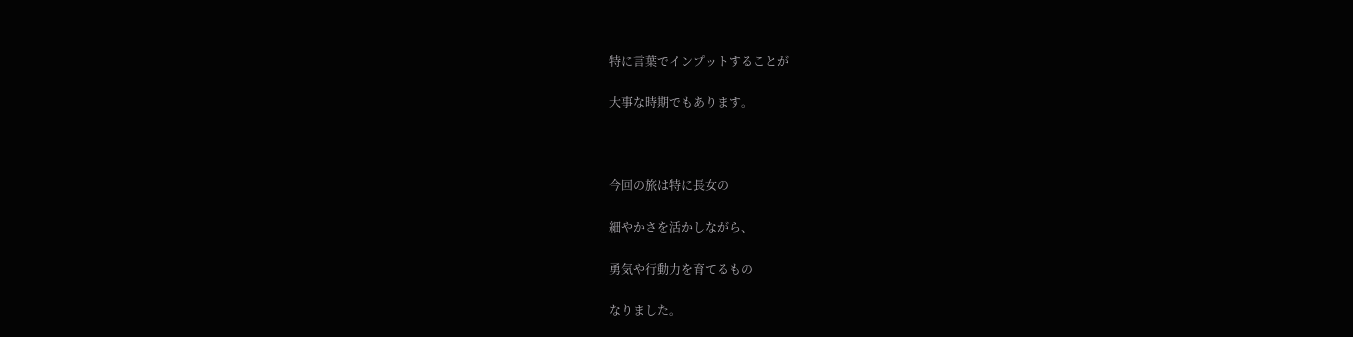特に言葉でインプットすることが

大事な時期でもあります。



今回の旅は特に長女の

細やかさを活かしながら、

勇気や行動力を育てるもの

なりました。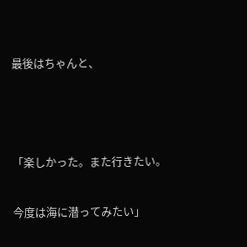最後はちゃんと、



「楽しかった。また行きたい。

今度は海に潜ってみたい」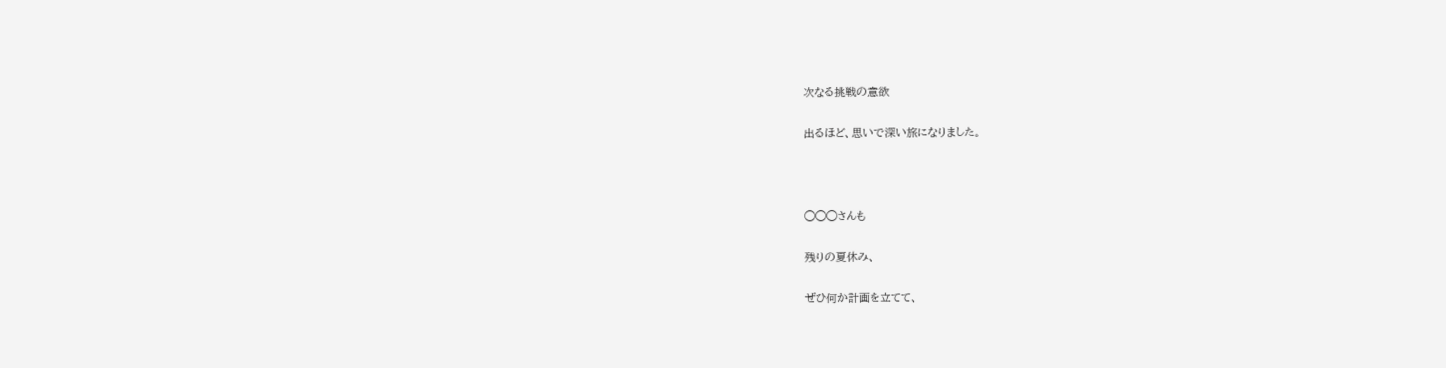次なる挑戦の意欲

出るほど、思いで深い旅になりました。



◯◯◯さんも

残りの夏休み、

ぜひ何か計画を立てて、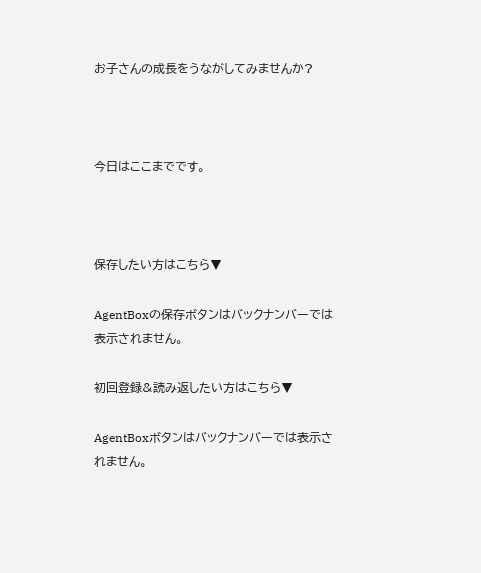お子さんの成長をうながしてみませんか?



今日はここまでです。



保存したい方はこちら▼

AgentBoxの保存ボタンはバックナンバーでは表示されません。

初回登録&読み返したい方はこちら▼

AgentBoxボタンはバックナンバーでは表示されません。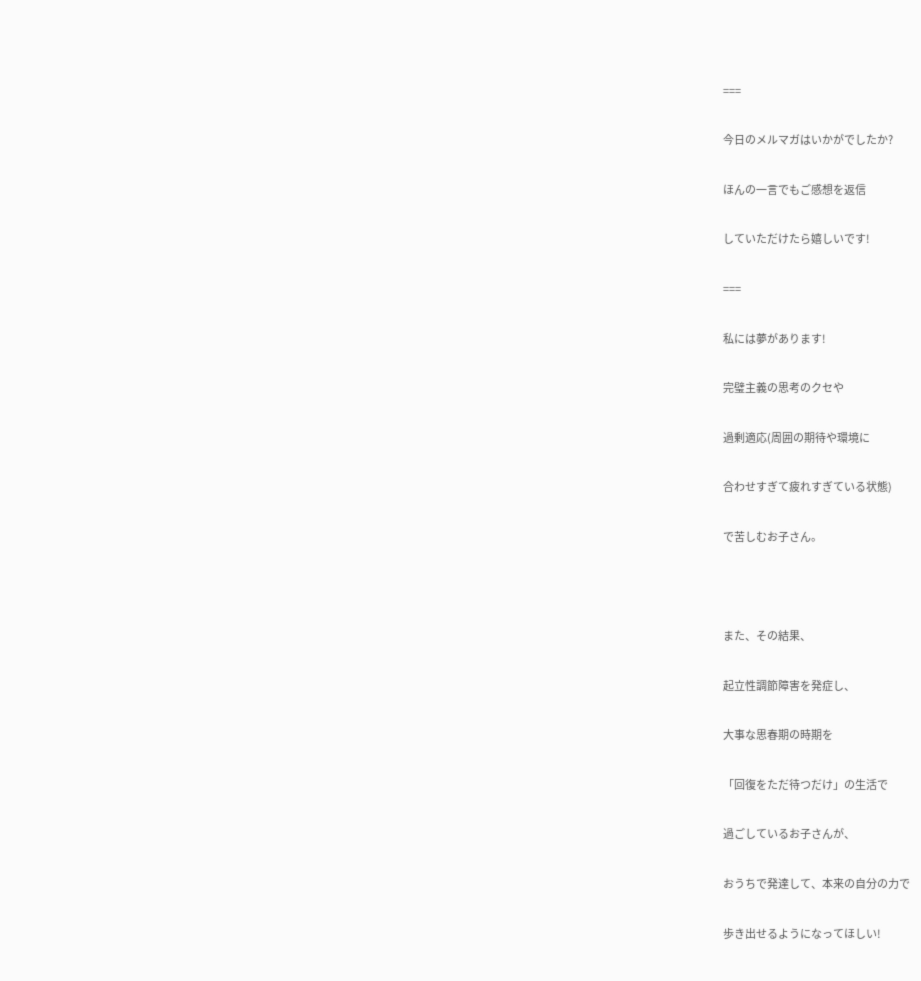===

今日のメルマガはいかがでしたか?

ほんの一言でもご感想を返信

していただけたら嬉しいです!

===

私には夢があります!

完璧主義の思考のクセや

過剰適応(周囲の期待や環境に

合わせすぎて疲れすぎている状態)

で苦しむお子さん。



また、その結果、

起立性調節障害を発症し、

大事な思春期の時期を

「回復をただ待つだけ」の生活で

過ごしているお子さんが、

おうちで発達して、本来の自分の力で

歩き出せるようになってほしい!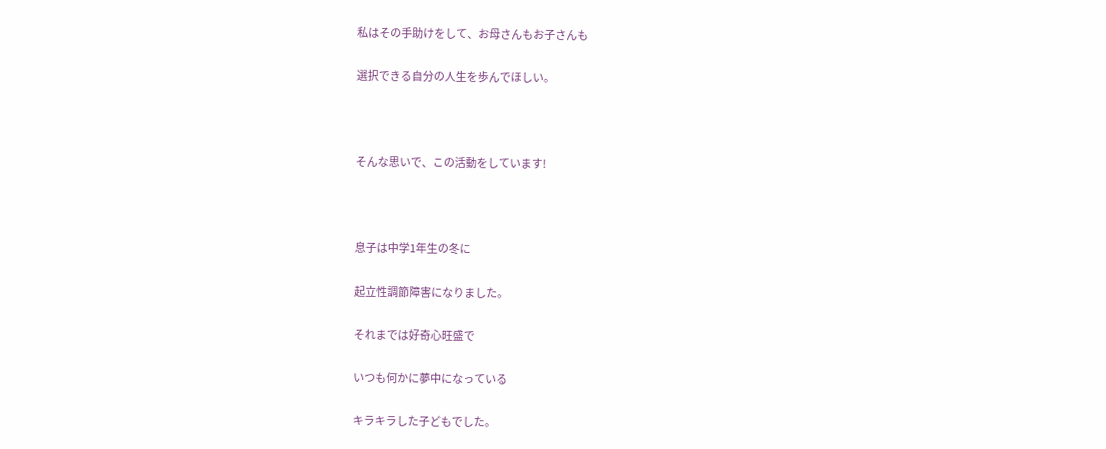私はその手助けをして、お母さんもお子さんも

選択できる自分の人生を歩んでほしい。



そんな思いで、この活動をしています!



息子は中学1年生の冬に

起立性調節障害になりました。

それまでは好奇心旺盛で

いつも何かに夢中になっている

キラキラした子どもでした。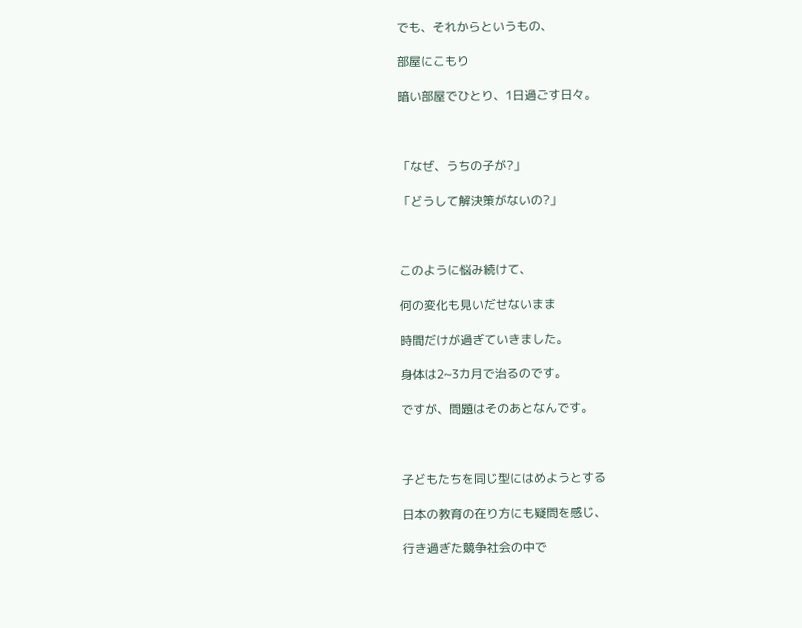でも、それからというもの、

部屋にこもり

暗い部屋でひとり、1日過ごす日々。



「なぜ、うちの子が?」

「どうして解決策がないの?」



このように悩み続けて、

何の変化も見いだせないまま

時間だけが過ぎていきました。

身体は2~3カ月で治るのです。

ですが、問題はそのあとなんです。



子どもたちを同じ型にはめようとする

日本の教育の在り方にも疑問を感じ、

行き過ぎた競争社会の中で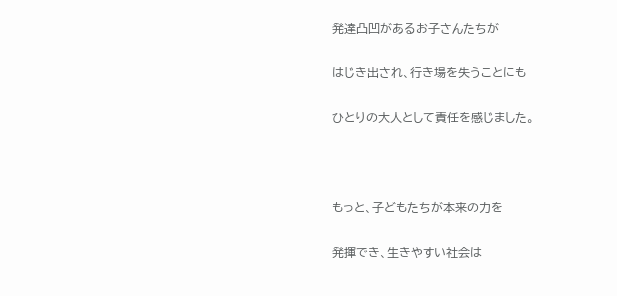発達凸凹があるお子さんたちが

はじき出され、行き場を失うことにも

ひとりの大人として責任を感じました。



もっと、子どもたちが本来の力を

発揮でき、生きやすい社会は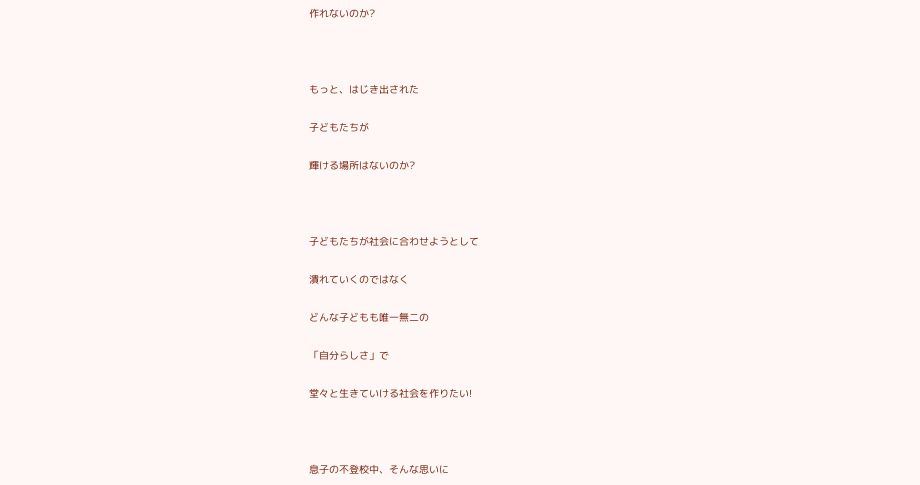作れないのか?



もっと、はじき出された

子どもたちが

輝ける場所はないのか?



子どもたちが社会に合わせようとして

潰れていくのではなく

どんな子どもも唯一無二の

「自分らしさ」で

堂々と生きていける社会を作りたい!



息子の不登校中、そんな思いに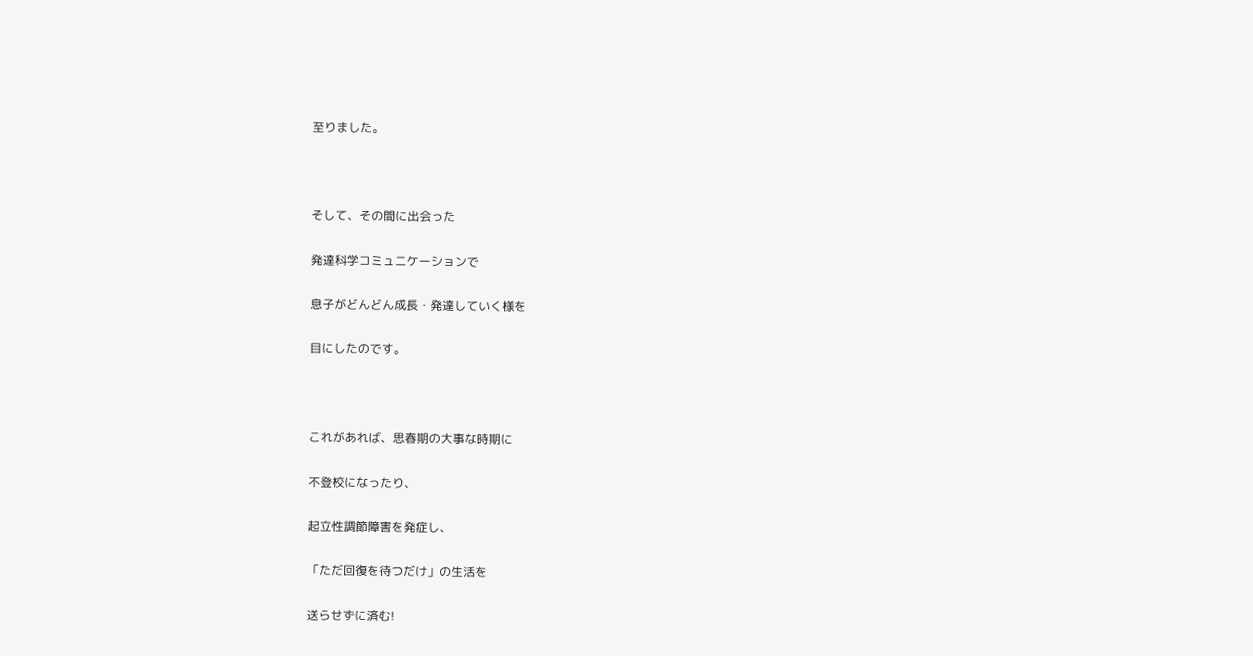至りました。



そして、その間に出会った

発達科学コミュニケーションで

息子がどんどん成長・発達していく様を

目にしたのです。



これがあれば、思春期の大事な時期に

不登校になったり、

起立性調節障害を発症し、

「ただ回復を待つだけ」の生活を

送らせずに済む!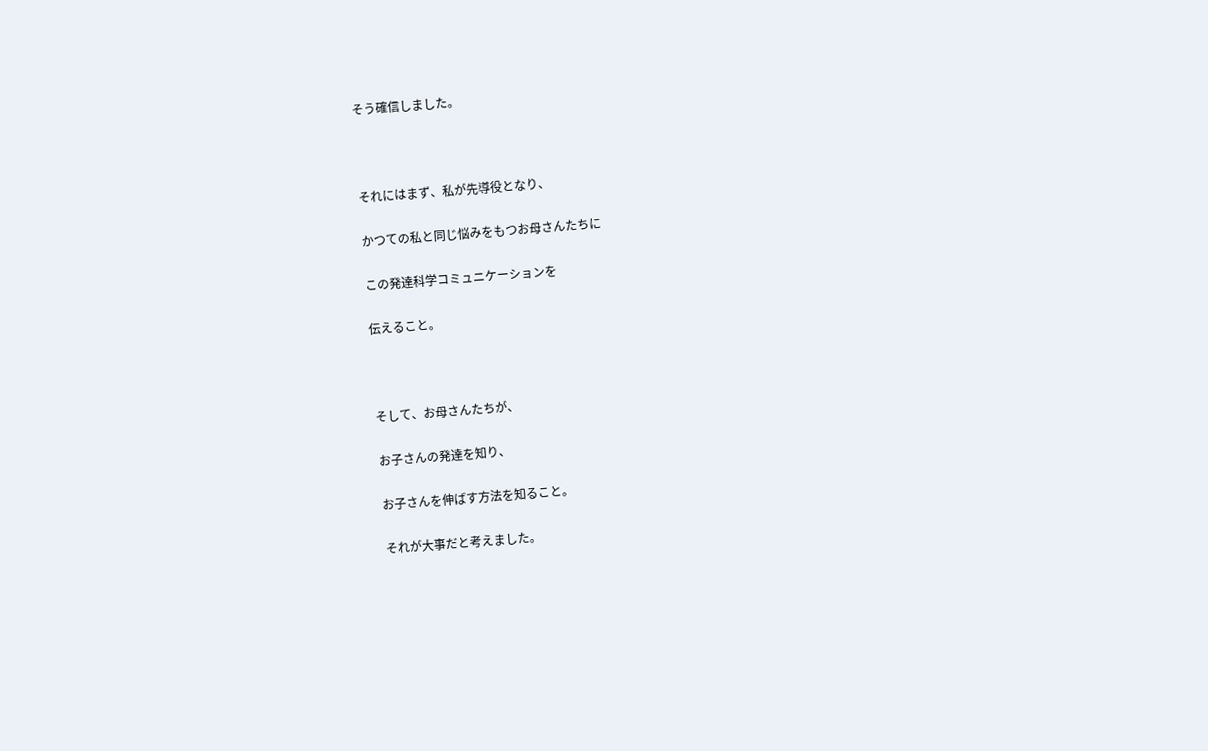そう確信しました。



それにはまず、私が先導役となり、

かつての私と同じ悩みをもつお母さんたちに

この発達科学コミュニケーションを

伝えること。



そして、お母さんたちが、

お子さんの発達を知り、

お子さんを伸ばす方法を知ること。

それが大事だと考えました。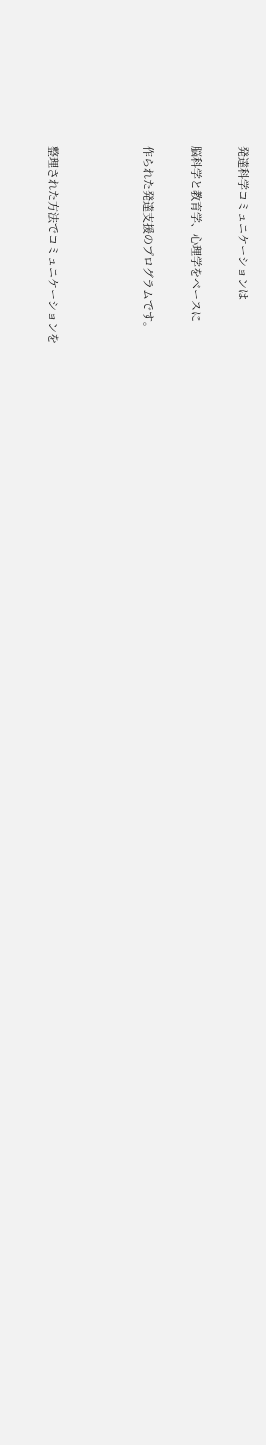発達科学コミュニケーションは

脳科学と教育学、心理学をベースに

作られた発達支援のプログラムです。



整理された方法でコミュニケーションを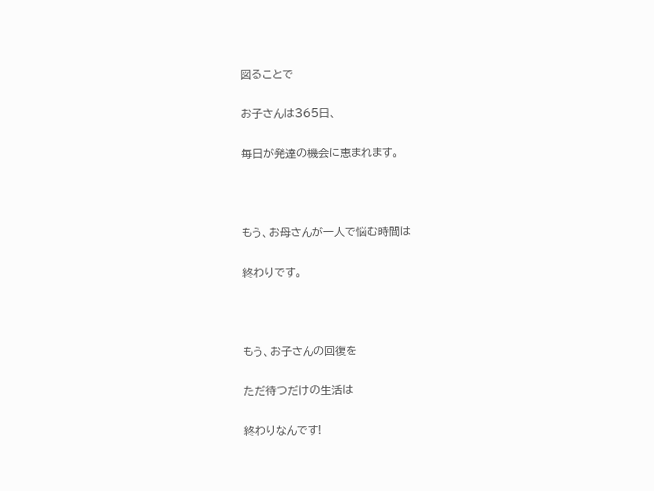図ることで

お子さんは365日、

毎日が発達の機会に恵まれます。



もう、お母さんが一人で悩む時間は

終わりです。



もう、お子さんの回復を

ただ待つだけの生活は

終わりなんです!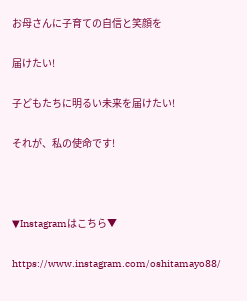お母さんに子育ての自信と笑顔を

届けたい!

子どもたちに明るい未来を届けたい!

それが、私の使命です!



▼Instagramはこちら▼

https://www.instagram.com/oshitamayo88/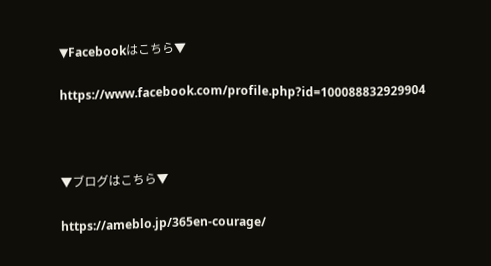▼Facebookはこちら▼

https://www.facebook.com/profile.php?id=100088832929904



▼ブログはこちら▼

https://ameblo.jp/365en-courage/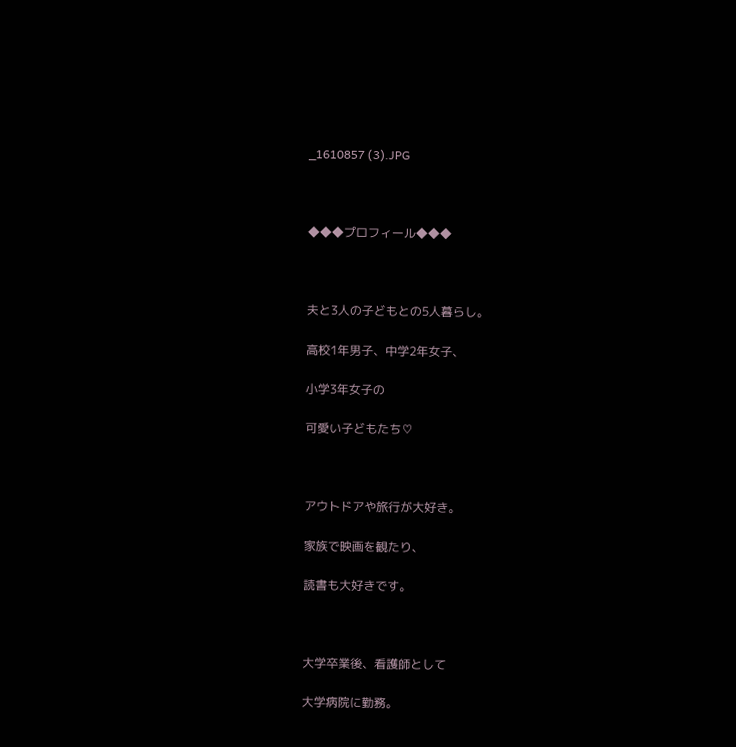_1610857 (3).JPG



◆◆◆プロフィール◆◆◆



夫と3人の子どもとの5人暮らし。

高校1年男子、中学2年女子、

小学3年女子の

可愛い子どもたち♡



アウトドアや旅行が大好き。

家族で映画を観たり、

読書も大好きです。



大学卒業後、看護師として

大学病院に勤務。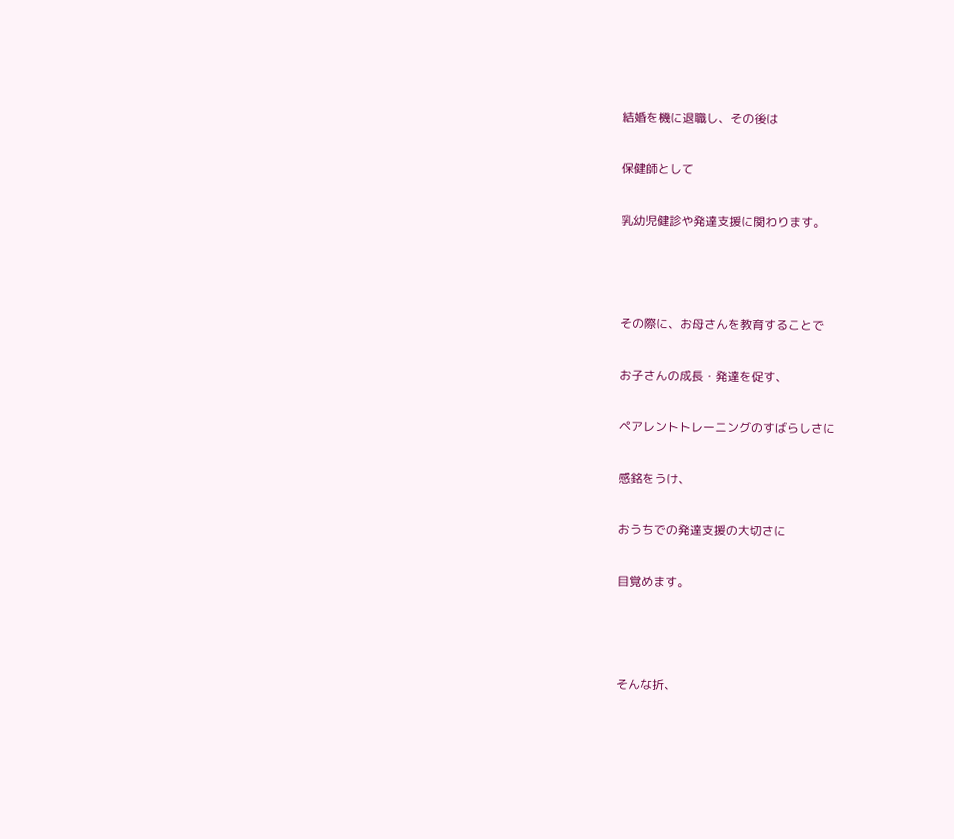結婚を機に退職し、その後は

保健師として

乳幼児健診や発達支援に関わります。



その際に、お母さんを教育することで

お子さんの成長・発達を促す、

ペアレントトレーニングのすばらしさに

感銘をうけ、

おうちでの発達支援の大切さに

目覚めます。



そんな折、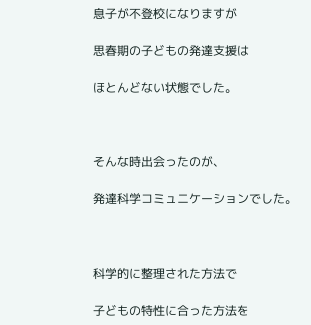息子が不登校になりますが

思春期の子どもの発達支援は

ほとんどない状態でした。



そんな時出会ったのが、

発達科学コミュニケーションでした。



科学的に整理された方法で

子どもの特性に合った方法を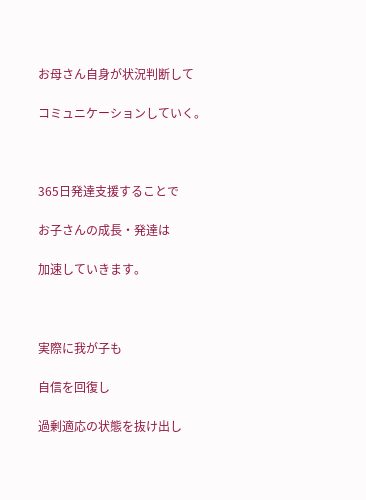お母さん自身が状況判断して

コミュニケーションしていく。



365日発達支援することで

お子さんの成長・発達は

加速していきます。



実際に我が子も

自信を回復し

過剰適応の状態を抜け出し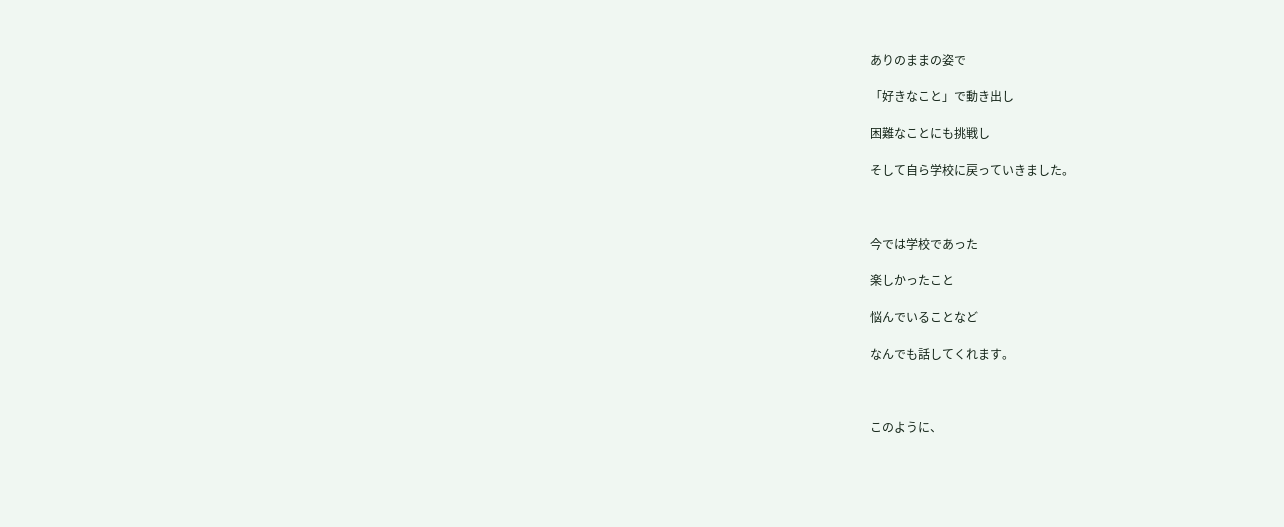ありのままの姿で

「好きなこと」で動き出し

困難なことにも挑戦し

そして自ら学校に戻っていきました。



今では学校であった

楽しかったこと

悩んでいることなど

なんでも話してくれます。



このように、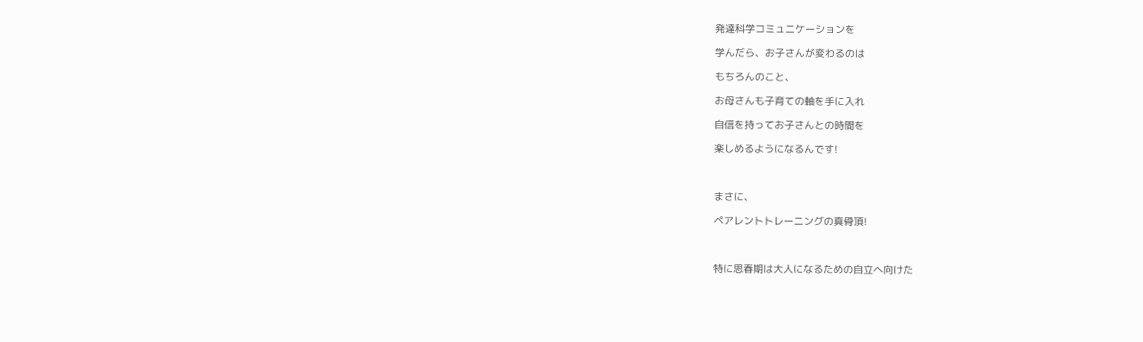発達科学コミュニケーションを

学んだら、お子さんが変わるのは

もちろんのこと、

お母さんも子育ての軸を手に入れ

自信を持ってお子さんとの時間を

楽しめるようになるんです!



まさに、

ペアレントトレーニングの真骨頂!



特に思春期は大人になるための自立へ向けた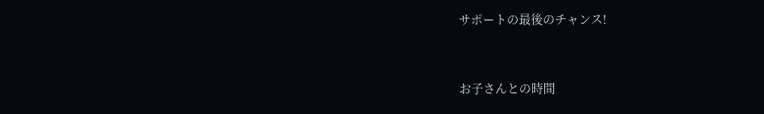サポートの最後のチャンス!



お子さんとの時間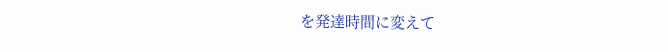を発達時間に変えて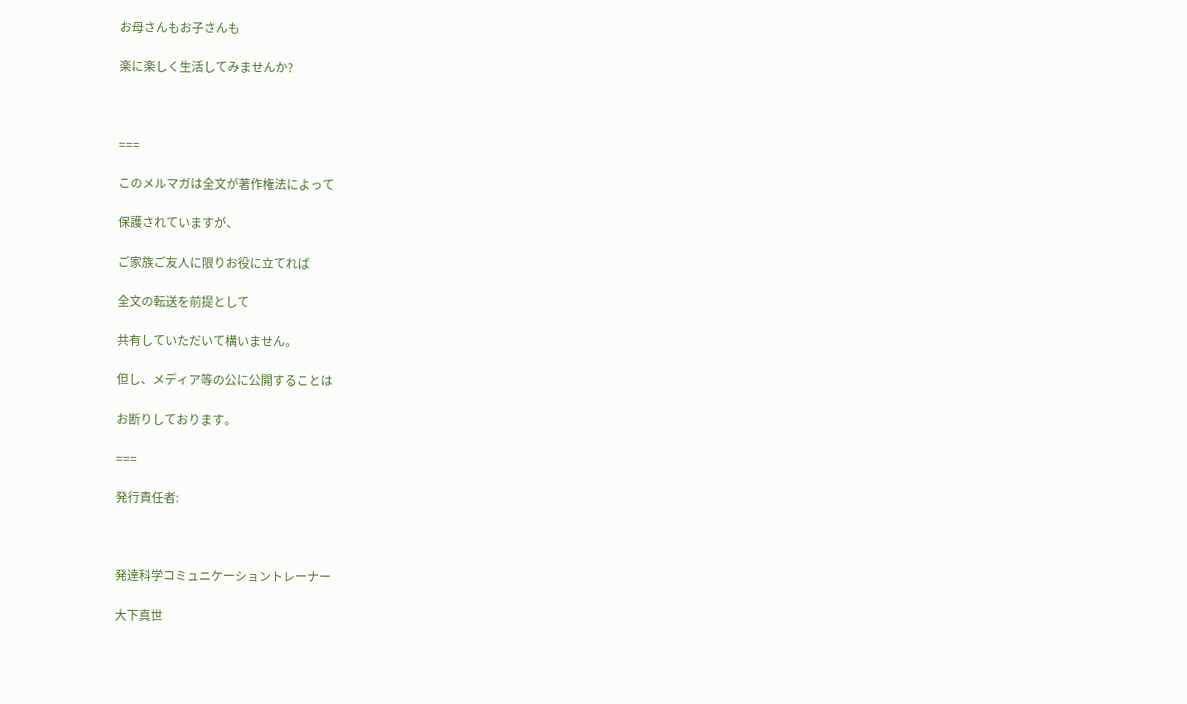お母さんもお子さんも

楽に楽しく生活してみませんか?



===

このメルマガは全文が著作権法によって

保護されていますが、

ご家族ご友人に限りお役に立てれば

全文の転送を前提として

共有していただいて構いません。

但し、メディア等の公に公開することは

お断りしております。

===

発行責任者:



発達科学コミュニケーショントレーナー

大下真世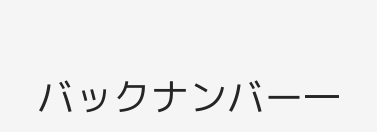バックナンバー一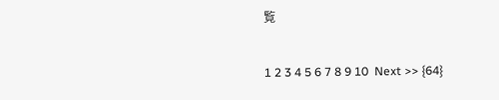覧

1 2 3 4 5 6 7 8 9 10  Next >> {64}